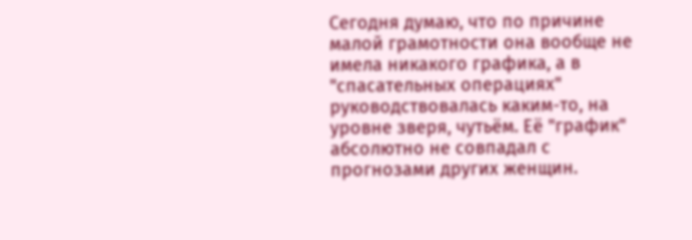Сегодня думаю, что по причине малой грамотности она вообще не имела никакого графика, а в "спасательных операциях" руководствовалась каким-то, на уровне зверя, чутьём. Её "график" абсолютно не совпадал с прогнозами других женщин.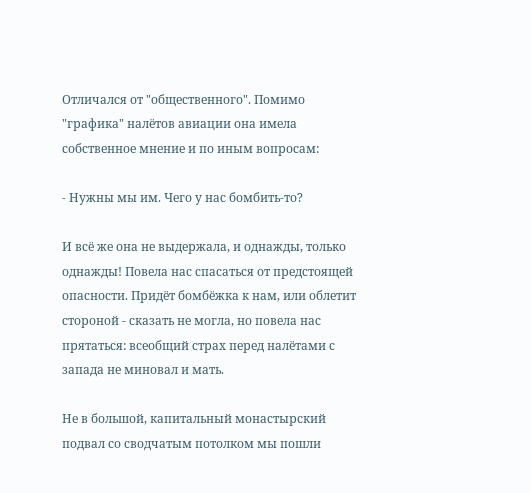Отличался от "общественного". Помимо "графика" налётов авиации она имела собственное мнение и по иным вопросам:

- Нужны мы им. Чего у нас бомбить-то?

И всё же она не выдержала, и однажды, только однажды! Повела нас спасаться от предстоящей опасности. Придёт бомбёжка к нам, или облетит стороной - сказать не могла, но повела нас прятаться: всеобщий страх перед налётами с запада не миновал и мать.

Не в большой, капитальный монастырский подвал со сводчатым потолком мы пошли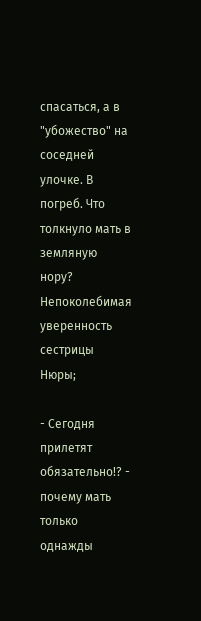спасаться, а в "убожество" на соседней улочке. В погреб. Что толкнуло мать в земляную нору? Непоколебимая уверенность сестрицы Нюры;

- Сегодня прилетят обязательно!? - почему мать только однажды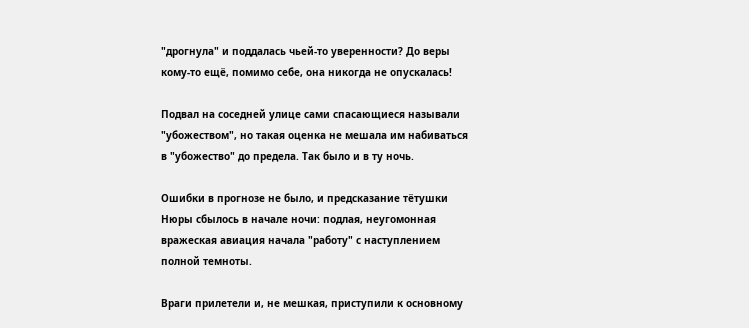"дрогнула" и поддалась чьей-то уверенности? До веры кому-то ещё, помимо себе, она никогда не опускалась!

Подвал на соседней улице сами спасающиеся называли "убожеством", но такая оценка не мешала им набиваться в "убожество" до предела. Так было и в ту ночь.

Ошибки в прогнозе не было, и предсказание тётушки Нюры сбылось в начале ночи: подлая, неугомонная вражеская авиация начала "работу" с наступлением полной темноты.

Враги прилетели и, не мешкая, приступили к основному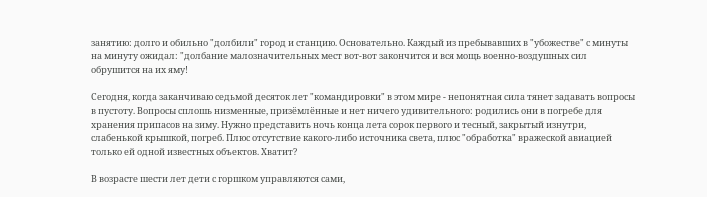занятию: долго и обильно "долбили" город и станцию. Основательно. Каждый из пребывавших в "убожестве" с минуты на минуту ожидал: "долбание малозначительных мест вот-вот закончится и вся мощь военно-воздушных сил обрушится на их яму!

Сегодня, когда заканчиваю седьмой десяток лет "командировки" в этом мире - непонятная сила тянет задавать вопросы в пустоту. Вопросы сплошь низменные, призёмлённые и нет ничего удивительного: родились они в погребе для хранения припасов на зиму. Нужно представить ночь конца лета сорок первого и тесный, закрытый изнутри, слабенькой крышкой, погреб. Плюс отсутствие какого-либо источника света, плюс "обработка" вражеской авиацией только ей одной известных объектов. Хватит?

В возрасте шести лет дети с горшком управляются сами,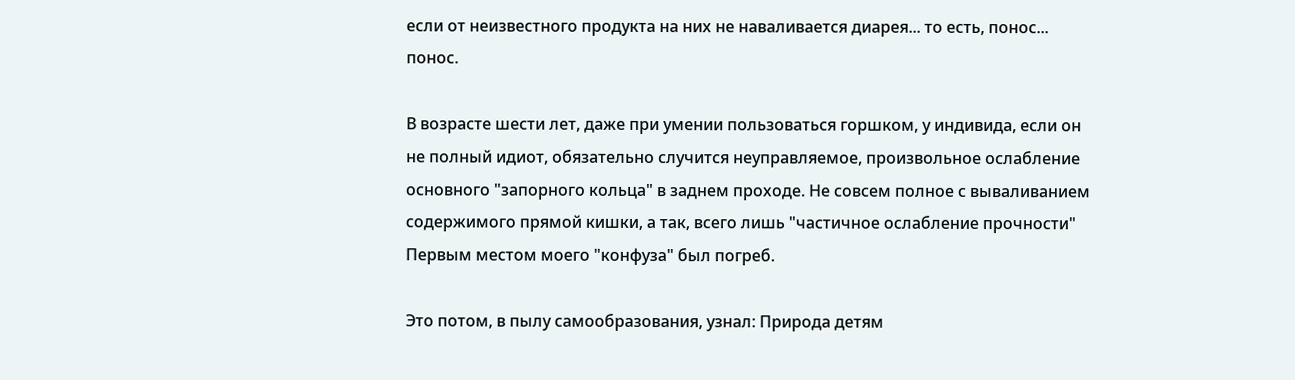если от неизвестного продукта на них не наваливается диарея... то есть, понос... понос.

В возрасте шести лет, даже при умении пользоваться горшком, у индивида, если он не полный идиот, обязательно случится неуправляемое, произвольное ослабление основного "запорного кольца" в заднем проходе. Не совсем полное с вываливанием содержимого прямой кишки, а так, всего лишь "частичное ослабление прочности" Первым местом моего "конфуза" был погреб.

Это потом, в пылу самообразования, узнал: Природа детям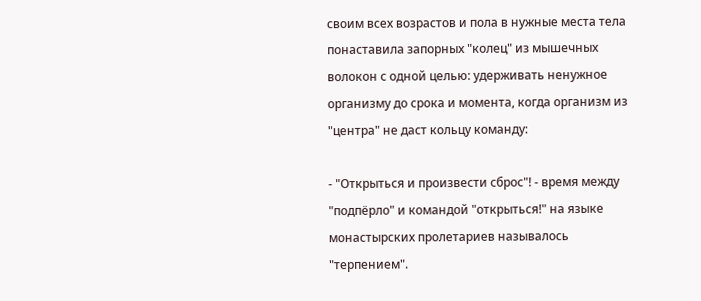своим всех возрастов и пола в нужные места тела понаставила запорных "колец" из мышечных волокон с одной целью: удерживать ненужное организму до срока и момента, когда организм из "центра" не даст кольцу команду:

- "Открыться и произвести сброс"! - время между "подпёрло" и командой "открыться!" на языке монастырских пролетариев называлось "терпением".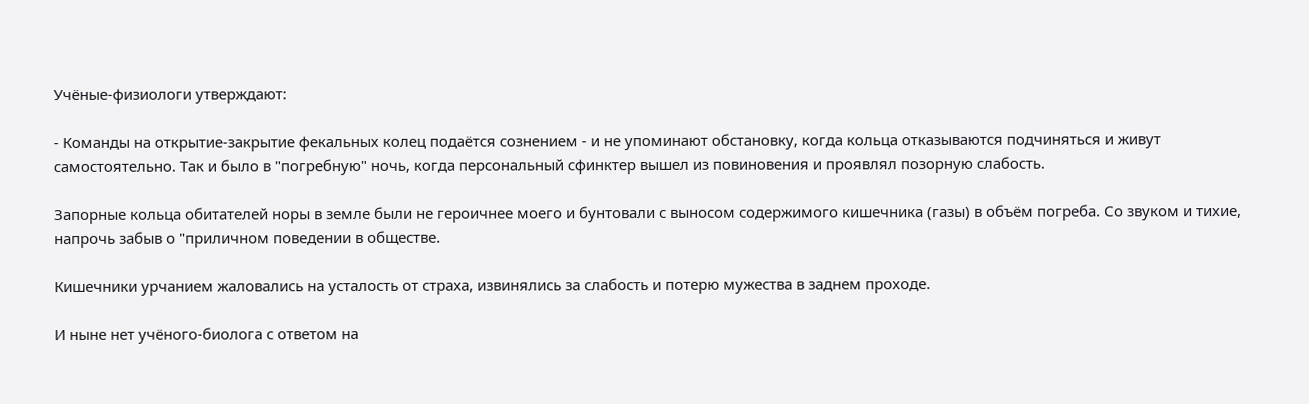Учёные-физиологи утверждают:

- Команды на открытие-закрытие фекальных колец подаётся сознением - и не упоминают обстановку, когда кольца отказываются подчиняться и живут самостоятельно. Так и было в "погребную" ночь, когда персональный сфинктер вышел из повиновения и проявлял позорную слабость.

Запорные кольца обитателей норы в земле были не героичнее моего и бунтовали с выносом содержимого кишечника (газы) в объём погреба. Со звуком и тихие, напрочь забыв о "приличном поведении в обществе.

Кишечники урчанием жаловались на усталость от страха, извинялись за слабость и потерю мужества в заднем проходе.

И ныне нет учёного-биолога с ответом на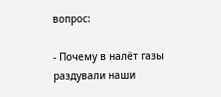вопрос:

- Почему в налёт газы раздували наши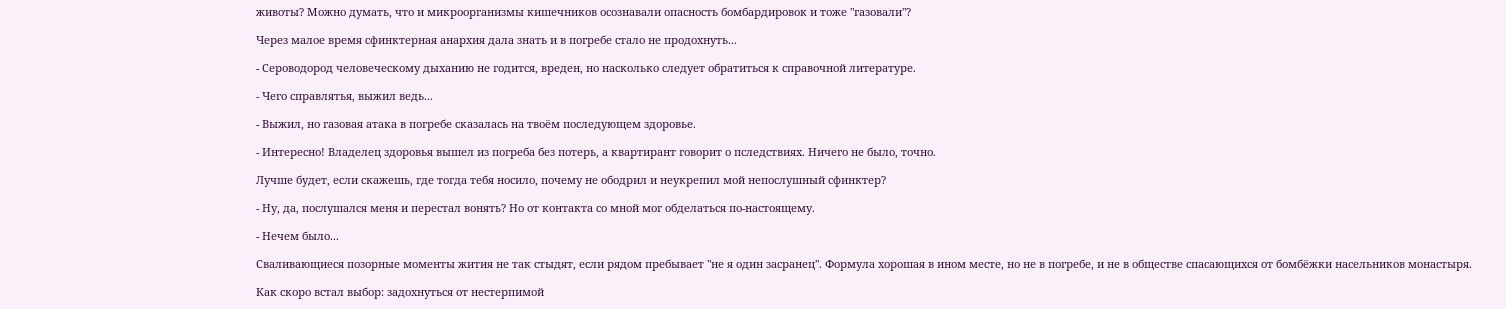животы? Можно думать, что и микроорганизмы кишечников осознавали опасность бомбардировок и тоже "газовали"?

Через малое время сфинктерная анархия дала знать и в погребе стало не продохнуть...

- Сероводород человеческому дыханию не годится, вреден, но насколько следует обратиться к справочной литературе.

- Чего справлятья, выжил ведь...

- Выжил, но газовая атака в погребе сказалась на твоём последующем здоровье.

- Интересно! Владелец здоровья вышел из погреба без потерь, а квартирант говорит о пследствиях. Ничего не было, точно.

Лучше будет, если скажешь, где тогда тебя носило, почему не ободрил и неукрепил мой непослушный сфинктер?

- Ну, да, послушался меня и перестал вонять? Но от контакта со мной мог обделаться по-настоящему.

- Нечем было...

Сваливающиеся позорные моменты жития не так стыдят, если рядом пребывает "не я один засранец". Формула хорошая в ином месте, но не в погребе, и не в обществе спасающихся от бомбёжки насельников монастыря.

Как скоро встал выбор: задохнуться от нестерпимой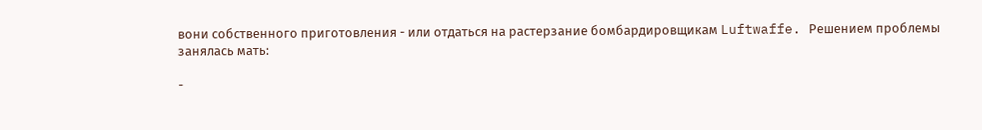вони собственного приготовления - или отдаться на растерзание бомбардировщикам Luftwaffe. Решением проблемы занялась мать:

-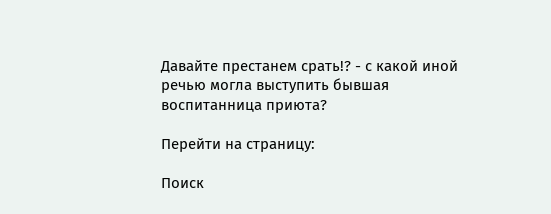Давайте престанем срать!? - с какой иной речью могла выступить бывшая воспитанница приюта?

Перейти на страницу:

Поиск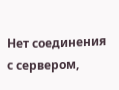Нет соединения с сервером,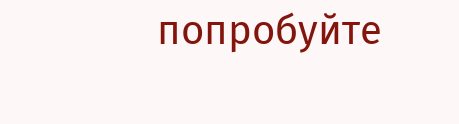попробуйте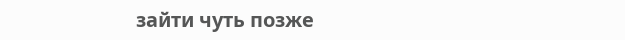зайти чуть позже